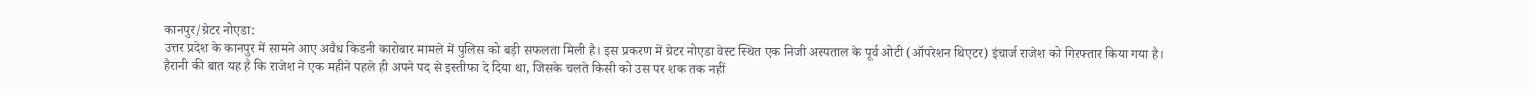कानपुर/ग्रेटर नोएडा:
उत्तर प्रदेश के कानपुर में सामने आए अवैध किडनी कारोबार मामले में पुलिस को बड़ी सफलता मिली है। इस प्रकरण में ग्रेटर नोएडा वेस्ट स्थित एक निजी अस्पताल के पूर्व ओटी (ऑपरेशन थिएटर) इंचार्ज राजेश को गिरफ्तार किया गया है। हैरानी की बात यह है कि राजेश ने एक महीने पहले ही अपने पद से इस्तीफा दे दिया था, जिसके चलते किसी को उस पर शक तक नहीं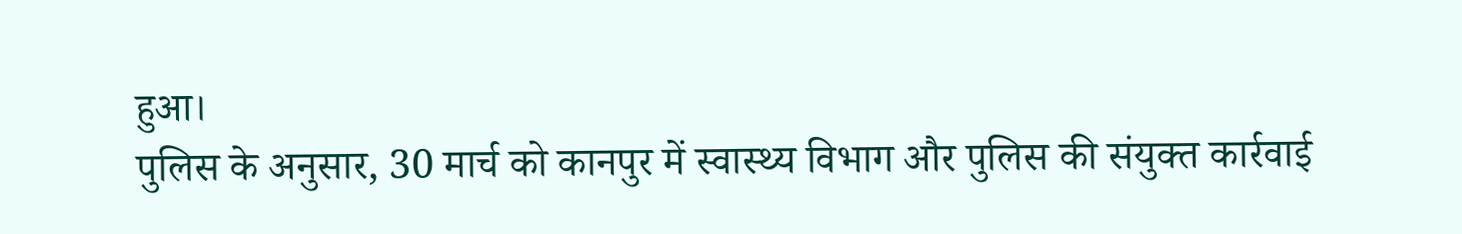हुआ।
पुलिस के अनुसार, 30 मार्च को कानपुर में स्वास्थ्य विभाग और पुलिस की संयुक्त कार्रवाई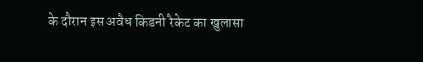के दौरान इस अवैध किडनी रैकेट का खुलासा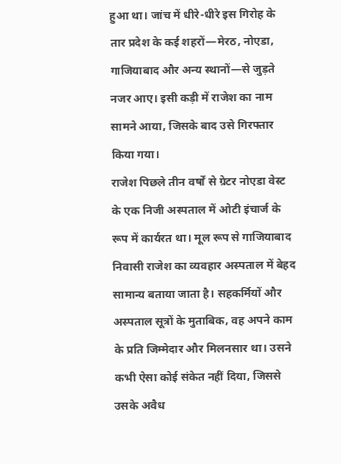हुआ था। जांच में धीरे-धीरे इस गिरोह के तार प्रदेश के कई शहरों—मेरठ, नोएडा, गाजियाबाद और अन्य स्थानों—से जुड़ते नजर आए। इसी कड़ी में राजेश का नाम सामने आया, जिसके बाद उसे गिरफ्तार किया गया।
राजेश पिछले तीन वर्षों से ग्रेटर नोएडा वेस्ट के एक निजी अस्पताल में ओटी इंचार्ज के रूप में कार्यरत था। मूल रूप से गाजियाबाद निवासी राजेश का व्यवहार अस्पताल में बेहद सामान्य बताया जाता है। सहकर्मियों और अस्पताल सूत्रों के मुताबिक, वह अपने काम के प्रति जिम्मेदार और मिलनसार था। उसने कभी ऐसा कोई संकेत नहीं दिया, जिससे उसके अवैध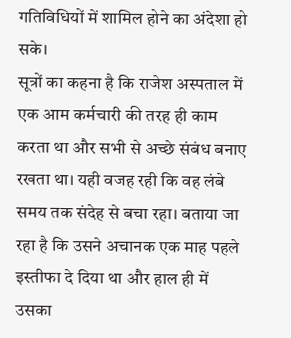गतिविधियों में शामिल होने का अंदेशा हो सके।
सूत्रों का कहना है कि राजेश अस्पताल में एक आम कर्मचारी की तरह ही काम करता था और सभी से अच्छे संबंध बनाए रखता था। यही वजह रही कि वह लंबे समय तक संदेह से बचा रहा। बताया जा रहा है कि उसने अचानक एक माह पहले इस्तीफा दे दिया था और हाल ही में उसका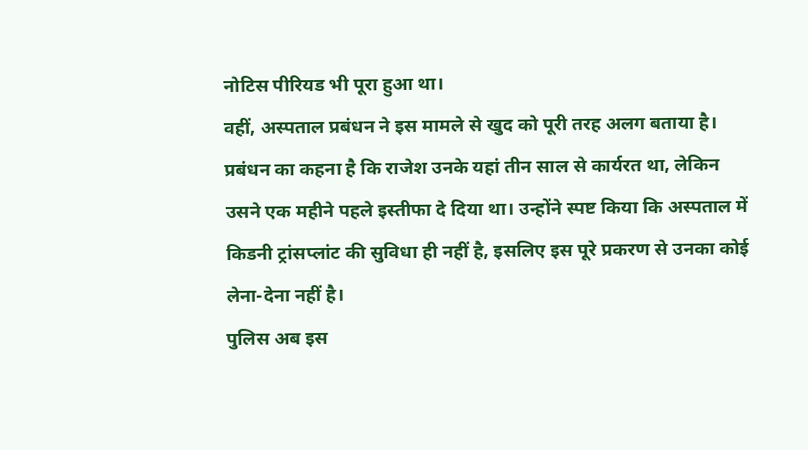नोटिस पीरियड भी पूरा हुआ था।
वहीं, अस्पताल प्रबंधन ने इस मामले से खुद को पूरी तरह अलग बताया है। प्रबंधन का कहना है कि राजेश उनके यहां तीन साल से कार्यरत था, लेकिन उसने एक महीने पहले इस्तीफा दे दिया था। उन्होंने स्पष्ट किया कि अस्पताल में किडनी ट्रांसप्लांट की सुविधा ही नहीं है, इसलिए इस पूरे प्रकरण से उनका कोई लेना-देना नहीं है।
पुलिस अब इस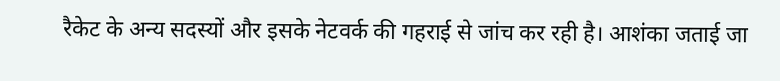रैकेट के अन्य सदस्यों और इसके नेटवर्क की गहराई से जांच कर रही है। आशंका जताई जा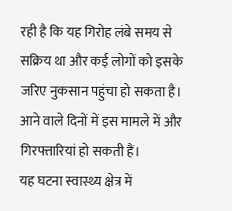रही है कि यह गिरोह लंबे समय से सक्रिय था और कई लोगों को इसके जरिए नुकसान पहुंचा हो सकता है। आने वाले दिनों में इस मामले में और गिरफ्तारियां हो सकती हैं।
यह घटना स्वास्थ्य क्षेत्र में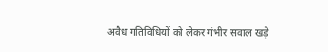अवैध गतिविधियों को लेकर गंभीर सवाल खड़े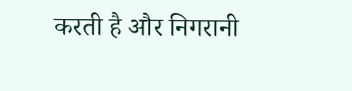करती है और निगरानी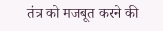तंत्र को मजबूत करने की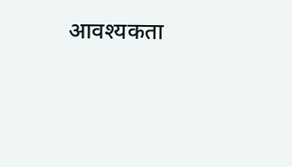आवश्यकता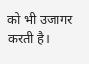को भी उजागर करती है।